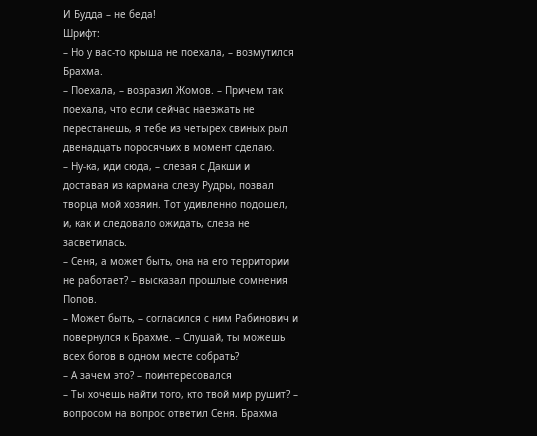И Будда – не беда!
Шрифт:
– Но у вас-то крыша не поехала, – возмутился Брахма.
– Поехала, – возразил Жомов. – Причем так поехала, что если сейчас наезжать не перестанешь, я тебе из четырех свиных рыл двенадцать поросячьих в момент сделаю.
– Ну-ка, иди сюда, – слезая с Дакши и доставая из кармана слезу Рудры, позвал творца мой хозяин. Тот удивленно подошел, и, как и следовало ожидать, слеза не засветилась.
– Сеня, а может быть, она на его территории не работает? – высказал прошлые сомнения Попов.
– Может быть, – согласился с ним Рабинович и повернулся к Брахме. – Слушай, ты можешь всех богов в одном месте собрать?
– А зачем это? – поинтересовался
– Ты хочешь найти того, кто твой мир рушит? – вопросом на вопрос ответил Сеня. Брахма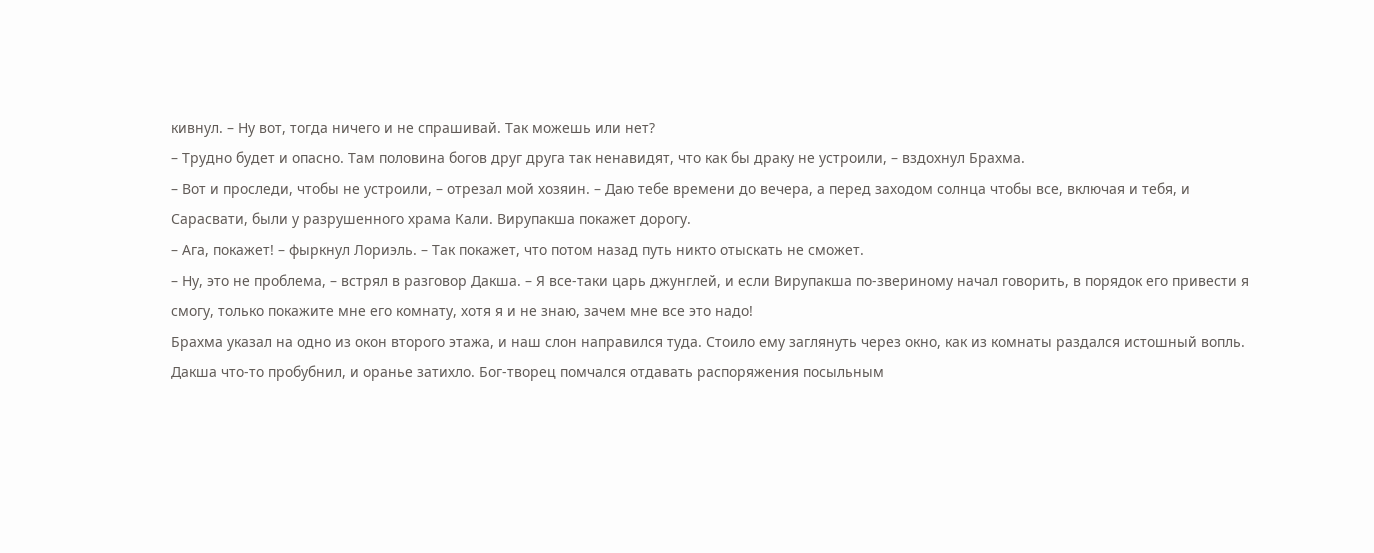кивнул. – Ну вот, тогда ничего и не спрашивай. Так можешь или нет?
– Трудно будет и опасно. Там половина богов друг друга так ненавидят, что как бы драку не устроили, – вздохнул Брахма.
– Вот и проследи, чтобы не устроили, – отрезал мой хозяин. – Даю тебе времени до вечера, а перед заходом солнца чтобы все, включая и тебя, и Сарасвати, были у разрушенного храма Кали. Вирупакша покажет дорогу.
– Ага, покажет! – фыркнул Лориэль. – Так покажет, что потом назад путь никто отыскать не сможет.
– Ну, это не проблема, – встрял в разговор Дакша. – Я все-таки царь джунглей, и если Вирупакша по-звериному начал говорить, в порядок его привести я смогу, только покажите мне его комнату, хотя я и не знаю, зачем мне все это надо!
Брахма указал на одно из окон второго этажа, и наш слон направился туда. Стоило ему заглянуть через окно, как из комнаты раздался истошный вопль. Дакша что-то пробубнил, и оранье затихло. Бог-творец помчался отдавать распоряжения посыльным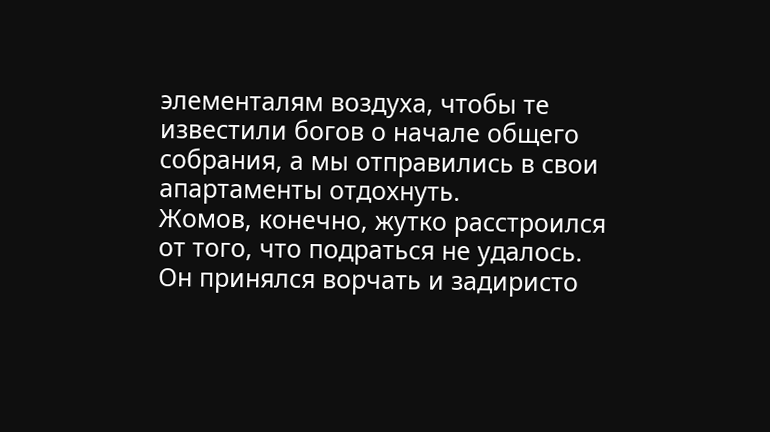элементалям воздуха, чтобы те известили богов о начале общего собрания, а мы отправились в свои апартаменты отдохнуть.
Жомов, конечно, жутко расстроился от того, что подраться не удалось. Он принялся ворчать и задиристо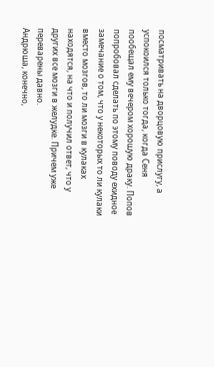посматривать на дворцовую прислугу, а успокоился только тогда, когда Сеня пообещал ему вечером хорошую драку. Попов попробовал сделать по этому поводу ехидное замечание о том, что у некоторых то ли кулаки вместо мозгов, то ли мозги в кулаках находятся, на что и получил ответ, что у других все мозги в желудке. Причем уже переварены давно.
Андрюша, конечно,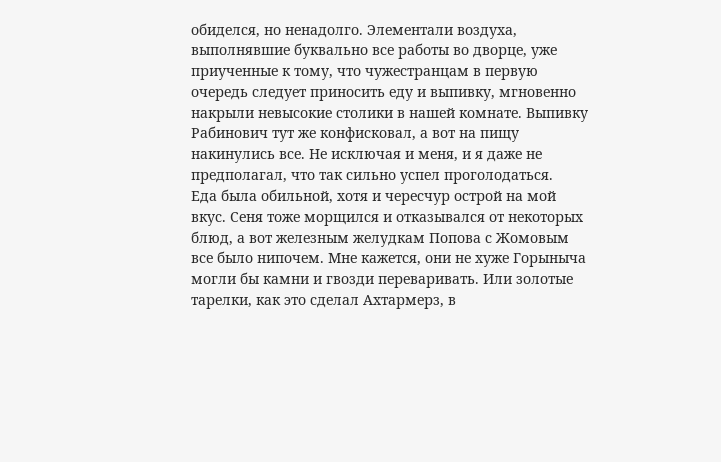обиделся, но ненадолго. Элементали воздуха, выполнявшие буквально все работы во дворце, уже приученные к тому, что чужестранцам в первую очередь следует приносить еду и выпивку, мгновенно накрыли невысокие столики в нашей комнате. Выпивку Рабинович тут же конфисковал, а вот на пищу накинулись все. Не исключая и меня, и я даже не предполагал, что так сильно успел проголодаться.
Еда была обильной, хотя и чересчур острой на мой вкус. Сеня тоже морщился и отказывался от некоторых блюд, а вот железным желудкам Попова с Жомовым все было нипочем. Мне кажется, они не хуже Горыныча могли бы камни и гвозди переваривать. Или золотые тарелки, как это сделал Ахтармерз, в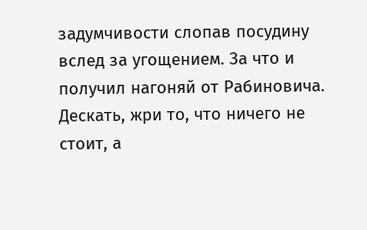задумчивости слопав посудину вслед за угощением. За что и получил нагоняй от Рабиновича. Дескать, жри то, что ничего не стоит, а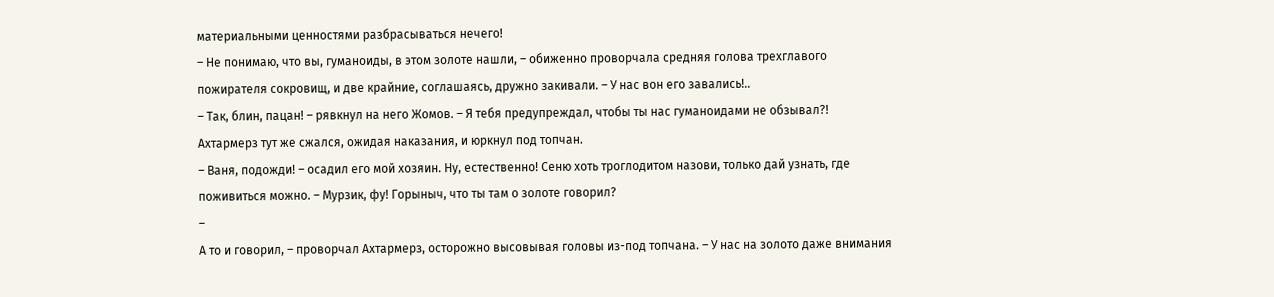материальными ценностями разбрасываться нечего!
– Не понимаю, что вы, гуманоиды, в этом золоте нашли, – обиженно проворчала средняя голова трехглавого пожирателя сокровищ, и две крайние, соглашаясь, дружно закивали. – У нас вон его завались!..
– Так, блин, пацан! – рявкнул на него Жомов. – Я тебя предупреждал, чтобы ты нас гуманоидами не обзывал?!
Ахтармерз тут же сжался, ожидая наказания, и юркнул под топчан.
– Ваня, подожди! – осадил его мой хозяин. Ну, естественно! Сеню хоть троглодитом назови, только дай узнать, где поживиться можно. – Мурзик, фу! Горыныч, что ты там о золоте говорил?
–
А то и говорил, – проворчал Ахтармерз, осторожно высовывая головы из-под топчана. – У нас на золото даже внимания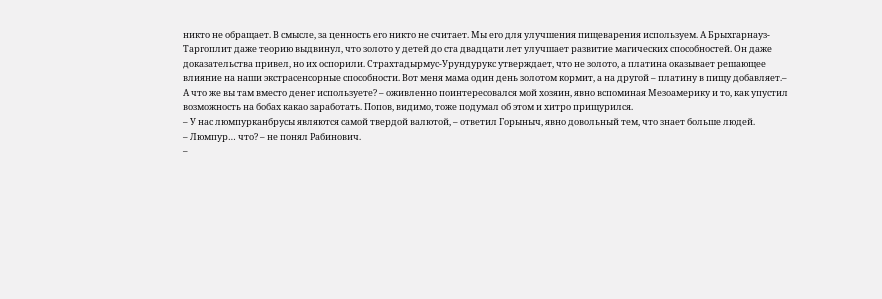никто не обращает. В смысле, за ценность его никто не считает. Мы его для улучшения пищеварения используем. А Брыхгарнауз-Таргоплит даже теорию выдвинул, что золото у детей до ста двадцати лет улучшает развитие магических способностей. Он даже доказательства привел, но их оспорили. Страхтадырмус-Урундурукс утверждает, что не золото, а платина оказывает решающее влияние на наши экстрасенсорные способности. Вот меня мама один день золотом кормит, а на другой – платину в пищу добавляет.– А что же вы там вместо денег используете? – оживленно поинтересовался мой хозяин, явно вспоминая Мезоамерику и то, как упустил возможность на бобах какао заработать. Попов, видимо, тоже подумал об этом и хитро прищурился.
– У нас люмпурканбрусы являются самой твердой валютой, – ответил Горыныч, явно довольный тем, что знает больше людей.
– Люмпур… что? – не понял Рабинович.
–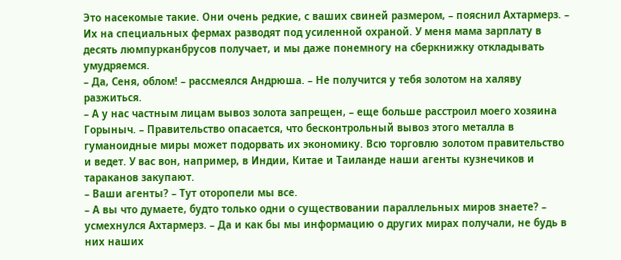Это насекомые такие. Они очень редкие, с ваших свиней размером, – пояснил Ахтармерз. – Их на специальных фермах разводят под усиленной охраной. У меня мама зарплату в десять люмпурканбрусов получает, и мы даже понемногу на сберкнижку откладывать умудряемся.
– Да, Сеня, облом! – рассмеялся Андрюша. – Не получится у тебя золотом на халяву разжиться.
– А у нас частным лицам вывоз золота запрещен, – еще больше расстроил моего хозяина Горыныч. – Правительство опасается, что бесконтрольный вывоз этого металла в гуманоидные миры может подорвать их экономику. Всю торговлю золотом правительство и ведет. У вас вон, например, в Индии, Китае и Таиланде наши агенты кузнечиков и тараканов закупают.
– Ваши агенты? – Тут оторопели мы все.
– А вы что думаете, будто только одни о существовании параллельных миров знаете? – усмехнулся Ахтармерз. – Да и как бы мы информацию о других мирах получали, не будь в них наших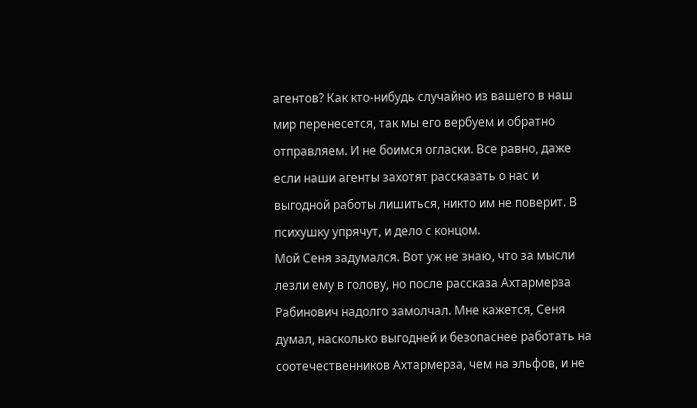агентов? Как кто-нибудь случайно из вашего в наш мир перенесется, так мы его вербуем и обратно отправляем. И не боимся огласки. Все равно, даже если наши агенты захотят рассказать о нас и выгодной работы лишиться, никто им не поверит. В психушку упрячут, и дело с концом.
Мой Сеня задумался. Вот уж не знаю, что за мысли лезли ему в голову, но после рассказа Ахтармерза Рабинович надолго замолчал. Мне кажется, Сеня думал, насколько выгодней и безопаснее работать на соотечественников Ахтармерза, чем на эльфов, и не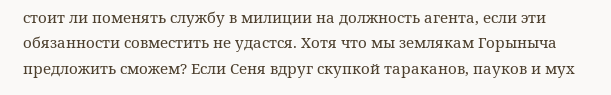стоит ли поменять службу в милиции на должность агента, если эти обязанности совместить не удастся. Хотя что мы землякам Горыныча предложить сможем? Если Сеня вдруг скупкой тараканов, пауков и мух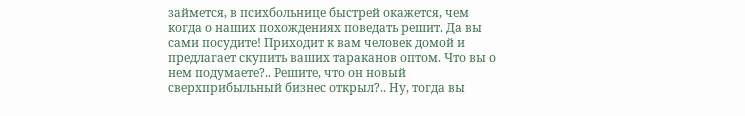займется, в психбольнице быстрей окажется, чем когда о наших похождениях поведать решит. Да вы сами посудите! Приходит к вам человек домой и предлагает скупить ваших тараканов оптом. Что вы о нем подумаете?.. Решите, что он новый сверхприбыльный бизнес открыл?.. Ну, тогда вы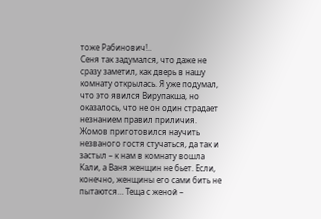тоже Рабинович!..
Сеня так задумался, что даже не сразу заметил, как дверь в нашу комнату открылась. Я уже подумал, что это явился Вирупакша, но оказалось, что не он один страдает незнанием правил приличия. Жомов приготовился научить незваного гостя стучаться, да так и застыл – к нам в комнату вошла Кали, а Ваня женщин не бьет. Если, конечно, женщины его сами бить не пытаются… Теща с женой –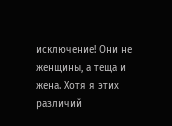исключение! Они не женщины, а теща и жена. Хотя я этих различий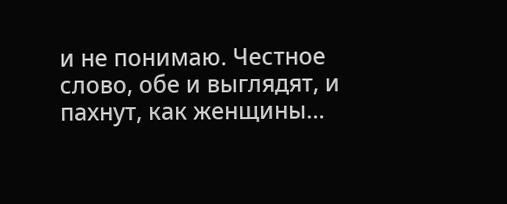и не понимаю. Честное слово, обе и выглядят, и пахнут, как женщины…